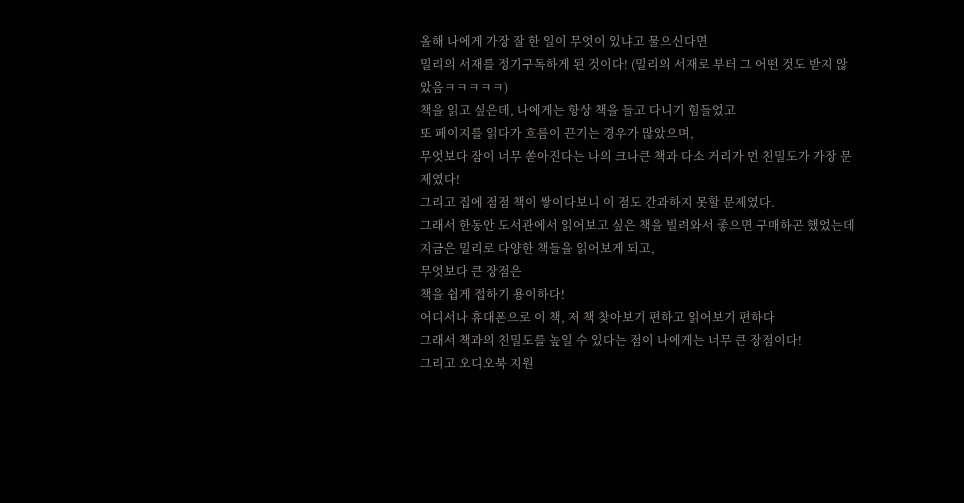올해 나에게 가장 잘 한 일이 무엇이 있냐고 물으신다면
밀리의 서재를 정기구독하게 된 것이다! (밀리의 서재로 부터 그 어떤 것도 받지 않았음ㅋㅋㅋㅋㅋ)
책을 읽고 싶은데, 나에게는 항상 책을 들고 다니기 힘들었고
또 페이지를 읽다가 흐름이 끈기는 경우가 많았으며,
무엇보다 잠이 너무 쏟아진다는 나의 크나큰 책과 다소 거리가 먼 친밀도가 가장 문제였다!
그리고 집에 점점 책이 쌓이다보니 이 점도 간과하지 못할 문제였다.
그래서 한동안 도서관에서 읽어보고 싶은 책을 빌려와서 좋으면 구매하곤 했었는데
지금은 밀리로 다양한 책들을 읽어보게 되고,
무엇보다 큰 장점은
책을 쉽게 접하기 용이하다!
어디서나 휴대폰으로 이 책, 저 책 찾아보기 편하고 읽어보기 편하다
그래서 책과의 친밀도를 높일 수 있다는 점이 나에게는 너무 큰 장점이다!
그리고 오디오북 지원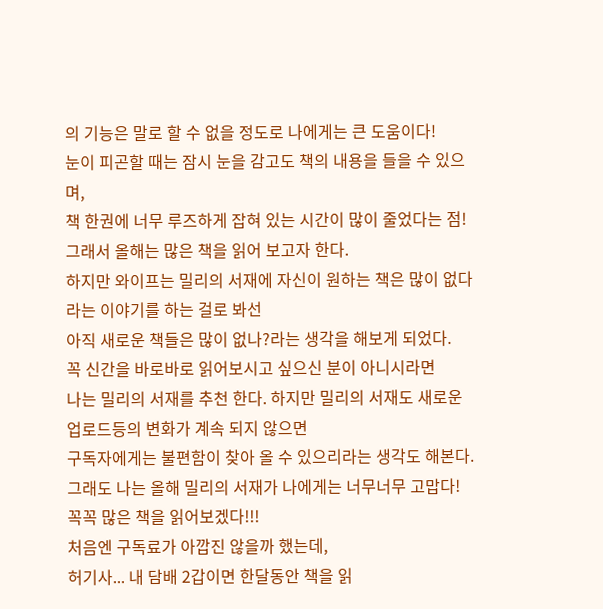의 기능은 말로 할 수 없을 정도로 나에게는 큰 도움이다!
눈이 피곤할 때는 잠시 눈을 감고도 책의 내용을 들을 수 있으며,
책 한권에 너무 루즈하게 잡혀 있는 시간이 많이 줄었다는 점!
그래서 올해는 많은 책을 읽어 보고자 한다.
하지만 와이프는 밀리의 서재에 자신이 원하는 책은 많이 없다라는 이야기를 하는 걸로 봐선
아직 새로운 책들은 많이 없나?라는 생각을 해보게 되었다.
꼭 신간을 바로바로 읽어보시고 싶으신 분이 아니시라면
나는 밀리의 서재를 추천 한다. 하지만 밀리의 서재도 새로운 업로드등의 변화가 계속 되지 않으면
구독자에게는 불편함이 찾아 올 수 있으리라는 생각도 해본다.
그래도 나는 올해 밀리의 서재가 나에게는 너무너무 고맙다!
꼭꼭 많은 책을 읽어보겠다!!!
처음엔 구독료가 아깝진 않을까 했는데,
허기사... 내 담배 2갑이면 한달동안 책을 읽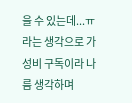을 수 있는데...ㅠ
라는 생각으로 가성비 구독이라 나름 생각하며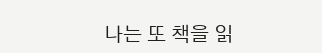나는 또 책을 읽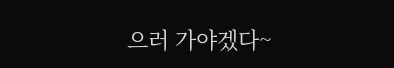으러 가야겠다~